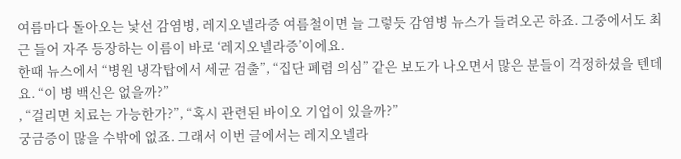여름마다 돌아오는 낯선 감염병, 레지오넬라증 여름철이면 늘 그렇듯 감염병 뉴스가 들려오곤 하죠. 그중에서도 최근 들어 자주 등장하는 이름이 바로 ‘레지오넬라증’이에요.
한때 뉴스에서 “병원 냉각탑에서 세균 검출”, “집단 폐렴 의심” 같은 보도가 나오면서 많은 분들이 걱정하셨을 텐데요. “이 병 백신은 없을까?”
, “걸리면 치료는 가능한가?”, “혹시 관련된 바이오 기업이 있을까?”
궁금증이 많을 수밖에 없죠. 그래서 이번 글에서는 레지오넬라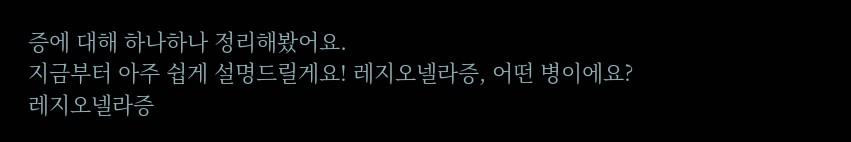증에 대해 하나하나 정리해봤어요.
지금부터 아주 쉽게 설명드릴게요! 레지오넬라증, 어떤 병이에요?
레지오넬라증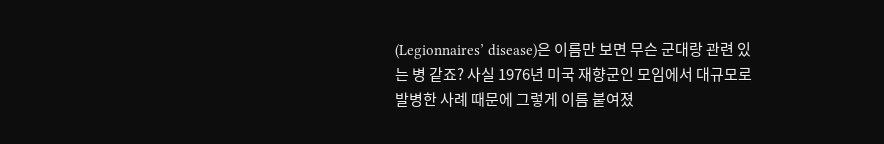(Legionnaires’ disease)은 이름만 보면 무슨 군대랑 관련 있는 병 같죠? 사실 1976년 미국 재향군인 모임에서 대규모로 발병한 사례 때문에 그렇게 이름 붙여졌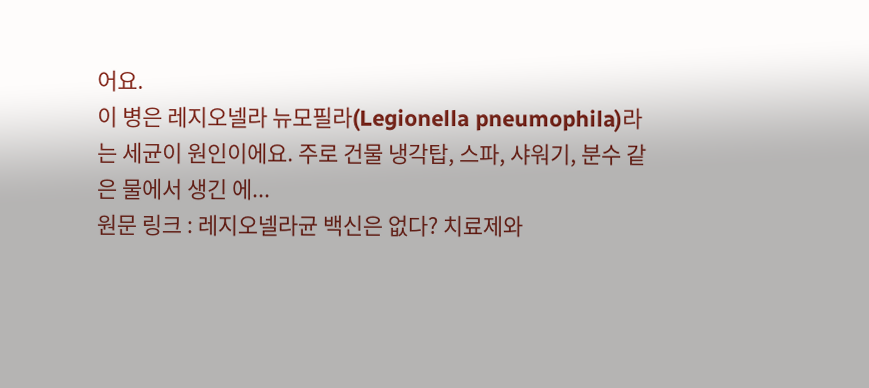어요.
이 병은 레지오넬라 뉴모필라(Legionella pneumophila)라는 세균이 원인이에요. 주로 건물 냉각탑, 스파, 샤워기, 분수 같은 물에서 생긴 에...
원문 링크 : 레지오넬라균 백신은 없다? 치료제와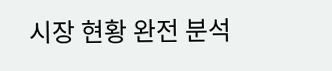시장 현황 완전 분석